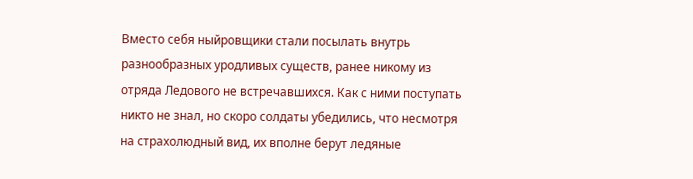Вместо себя ныйровщики стали посылать внутрь разнообразных уродливых существ, ранее никому из отряда Ледового не встречавшихся. Как с ними поступать никто не знал, но скоро солдаты убедились, что несмотря на страхолюдный вид, их вполне берут ледяные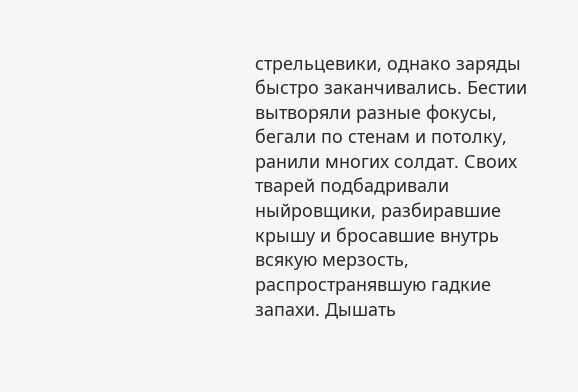стрельцевики, однако заряды быстро заканчивались. Бестии вытворяли разные фокусы, бегали по стенам и потолку, ранили многих солдат. Своих тварей подбадривали ныйровщики, разбиравшие крышу и бросавшие внутрь всякую мерзость, распространявшую гадкие запахи. Дышать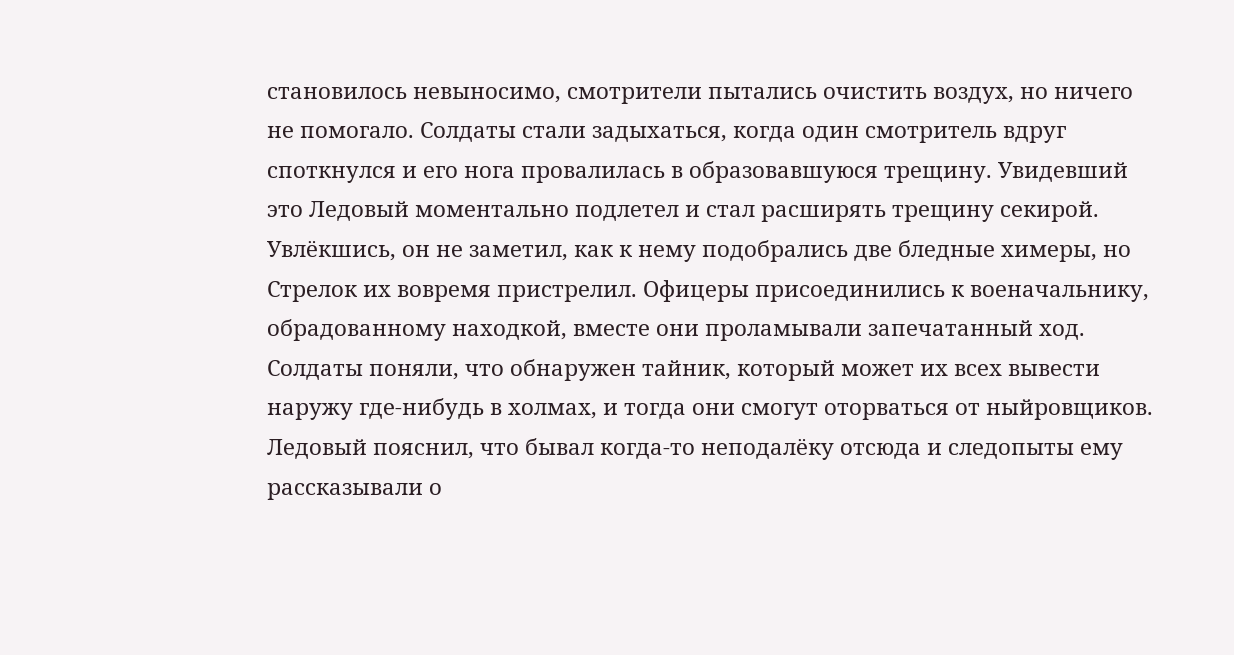становилось невыносимо, смотрители пытались очистить воздух, но ничего не помогало. Солдаты стали задыхаться, когда один смотритель вдруг споткнулся и его нога провалилась в образовавшуюся трещину. Увидевший это Ледовый моментально подлетел и стал расширять трещину секирой. Увлёкшись, он не заметил, как к нему подобрались две бледные химеры, но Стрелок их вовремя пристрелил. Офицеры присоединились к военачальнику, обрадованному находкой, вместе они проламывали запечатанный ход. Солдаты поняли, что обнаружен тайник, который может их всех вывести наружу где-нибудь в холмах, и тогда они смогут оторваться от ныйровщиков. Ледовый пояснил, что бывал когда-то неподалёку отсюда и следопыты ему рассказывали о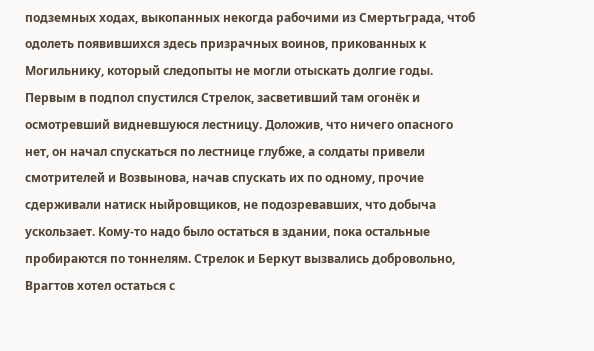подземных ходах, выкопанных некогда рабочими из Смертьграда, чтоб одолеть появившихся здесь призрачных воинов, прикованных к Могильнику, который следопыты не могли отыскать долгие годы.
Первым в подпол спустился Стрелок, засветивший там огонёк и осмотревший видневшуюся лестницу. Доложив, что ничего опасного нет, он начал спускаться по лестнице глубже, а солдаты привели смотрителей и Возвынова, начав спускать их по одному, прочие сдерживали натиск ныйровщиков, не подозревавших, что добыча ускользает. Кому-то надо было остаться в здании, пока остальные пробираются по тоннелям. Стрелок и Беркут вызвались добровольно, Врагтов хотел остаться с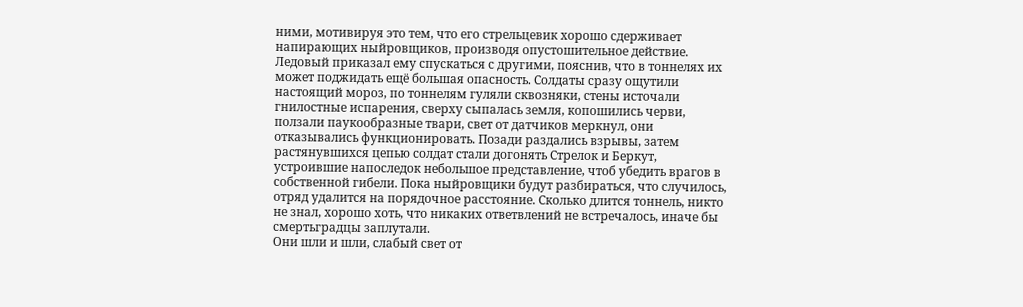ними, мотивируя это тем, что его стрельцевик хорошо сдерживает напирающих ныйровщиков, производя опустошительное действие. Ледовый приказал ему спускаться с другими, пояснив, что в тоннелях их может поджидать ещё большая опасность. Солдаты сразу ощутили настоящий мороз, по тоннелям гуляли сквозняки, стены источали гнилостные испарения, сверху сыпалась земля, копошились черви, ползали паукообразные твари, свет от датчиков меркнул, они отказывались функционировать. Позади раздались взрывы, затем растянувшихся цепью солдат стали догонять Стрелок и Беркут, устроившие напоследок небольшое представление, чтоб убедить врагов в собственной гибели. Пока ныйровщики будут разбираться, что случилось, отряд удалится на порядочное расстояние. Сколько длится тоннель, никто не знал, хорошо хоть, что никаких ответвлений не встречалось, иначе бы смертьградцы заплутали.
Они шли и шли, слабый свет от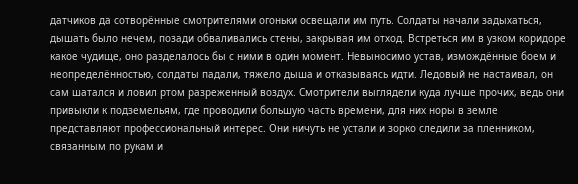датчиков да сотворённые смотрителями огоньки освещали им путь. Солдаты начали задыхаться, дышать было нечем, позади обваливались стены, закрывая им отход. Встреться им в узком коридоре какое чудище, оно разделалось бы с ними в один момент. Невыносимо устав, измождённые боем и неопределённостью, солдаты падали, тяжело дыша и отказываясь идти. Ледовый не настаивал, он сам шатался и ловил ртом разреженный воздух. Смотрители выглядели куда лучше прочих, ведь они привыкли к подземельям, где проводили большую часть времени, для них норы в земле представляют профессиональный интерес. Они ничуть не устали и зорко следили за пленником, связанным по рукам и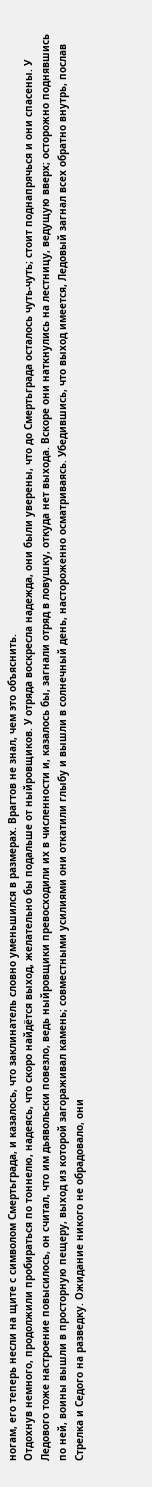ногам, его теперь несли на щите с символом Смертьграда, и казалось, что заклинатель словно уменьшился в размерах. Врагтов не знал, чем это объяснить.
Отдохнув немного, продолжили пробираться по тоннелю, надеясь, что скоро найдётся выход, желательно бы подальше от ныйровщиков. У отряда воскресла надежда, они были уверены, что до Смертьграда осталось чуть-чуть; стоит поднапрячься и они спасены. У Ледового тоже настроение повысилось, он считал, что им дьявольски повезло, ведь ныйровщики превосходили их в численности и, казалось бы, загнали отряд в ловушку, откуда нет выхода. Вскоре они наткнулись на лестницу, ведущую вверх; осторожно поднявшись по ней, воины вышли в просторную пещеру, выход из которой загораживал камень; совместными усилиями они откатили глыбу и вышли в солнечный день, настороженно осматриваясь. Убедившись, что выход имеется, Ледовый загнал всех обратно внутрь, послав Стрелка и Седого на разведку. Ожидание никого не обрадовало, они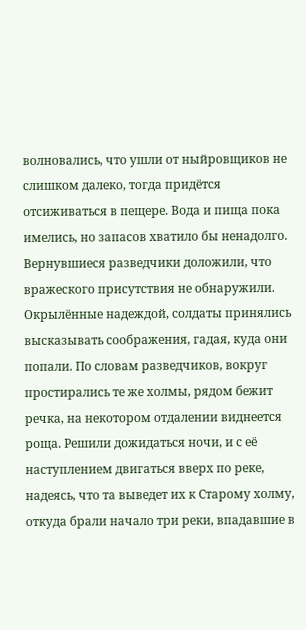волновались, что ушли от ныйровщиков не слишком далеко, тогда придётся отсиживаться в пещере. Вода и пища пока имелись, но запасов хватило бы ненадолго. Вернувшиеся разведчики доложили, что вражеского присутствия не обнаружили. Окрылённые надеждой, солдаты принялись высказывать соображения, гадая, куда они попали. По словам разведчиков, вокруг простирались те же холмы, рядом бежит речка, на некотором отдалении виднеется роща. Решили дожидаться ночи, и с её наступлением двигаться вверх по реке, надеясь, что та выведет их к Старому холму, откуда брали начало три реки, впадавшие в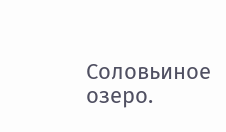Соловьиное озеро.